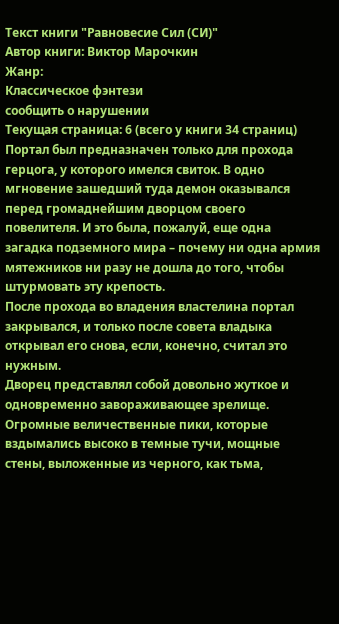Текст книги "Равновесие Сил (СИ)"
Автор книги: Виктор Марочкин
Жанр:
Классическое фэнтези
сообщить о нарушении
Текущая страница: 6 (всего у книги 34 страниц)
Портал был предназначен только для прохода герцога, у которого имелся свиток. В одно мгновение зашедший туда демон оказывался перед громаднейшим дворцом своего повелителя. И это была, пожалуй, еще одна загадка подземного мира – почему ни одна армия мятежников ни разу не дошла до того, чтобы штурмовать эту крепость.
После прохода во владения властелина портал закрывался, и только после совета владыка открывал его снова, если, конечно, считал это нужным.
Дворец представлял собой довольно жуткое и одновременно завораживающее зрелище. Огромные величественные пики, которые вздымались высоко в темные тучи, мощные стены, выложенные из черного, как тьма,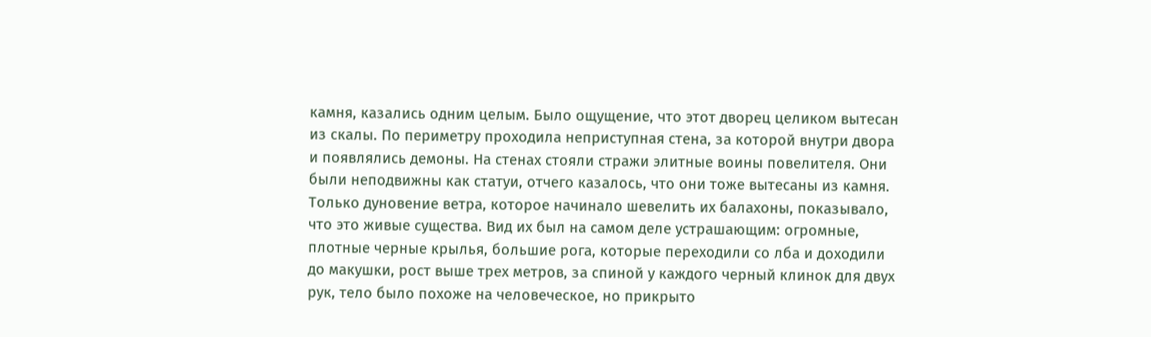камня, казались одним целым. Было ощущение, что этот дворец целиком вытесан из скалы. По периметру проходила неприступная стена, за которой внутри двора и появлялись демоны. На стенах стояли стражи элитные воины повелителя. Они были неподвижны как статуи, отчего казалось, что они тоже вытесаны из камня. Только дуновение ветра, которое начинало шевелить их балахоны, показывало, что это живые существа. Вид их был на самом деле устрашающим: огромные, плотные черные крылья, большие рога, которые переходили со лба и доходили до макушки, рост выше трех метров, за спиной у каждого черный клинок для двух рук, тело было похоже на человеческое, но прикрыто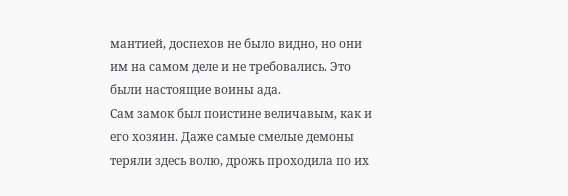мантией, доспехов не было видно, но они им на самом деле и не требовались. Это были настоящие воины ада.
Сам замок был поистине величавым, как и его хозяин. Даже самые смелые демоны теряли здесь волю, дрожь проходила по их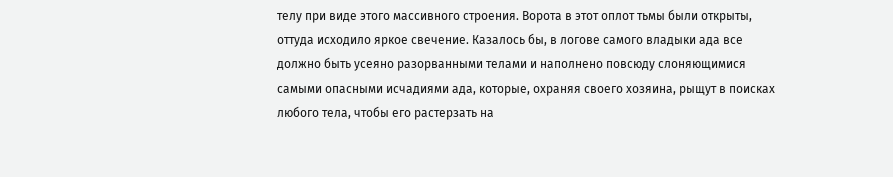телу при виде этого массивного строения. Ворота в этот оплот тьмы были открыты, оттуда исходило яркое свечение. Казалось бы, в логове самого владыки ада все должно быть усеяно разорванными телами и наполнено повсюду слоняющимися самыми опасными исчадиями ада, которые, охраняя своего хозяина, рыщут в поисках любого тела, чтобы его растерзать на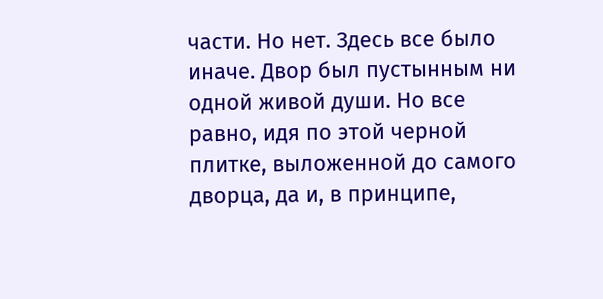части. Но нет. Здесь все было иначе. Двор был пустынным ни одной живой души. Но все равно, идя по этой черной плитке, выложенной до самого дворца, да и, в принципе,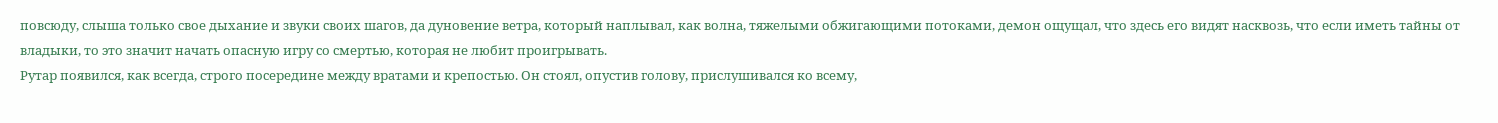повсюду, слыша только свое дыхание и звуки своих шагов, да дуновение ветра, который наплывал, как волна, тяжелыми обжигающими потоками, демон ощущал, что здесь его видят насквозь, что если иметь тайны от владыки, то это значит начать опасную игру со смертью, которая не любит проигрывать.
Рутар появился, как всегда, строго посередине между вратами и крепостью. Он стоял, опустив голову, прислушивался ко всему,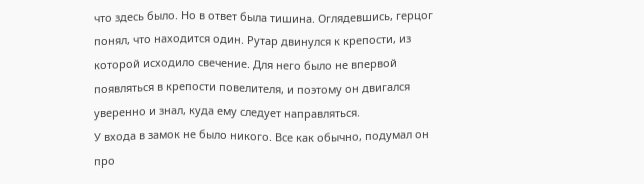что здесь было. Но в ответ была тишина. Оглядевшись, герцог понял, что находится один. Рутар двинулся к крепости, из которой исходило свечение. Для него было не впервой появляться в крепости повелителя, и поэтому он двигался уверенно и знал, куда ему следует направляться.
У входа в замок не было никого. Все как обычно, подумал он про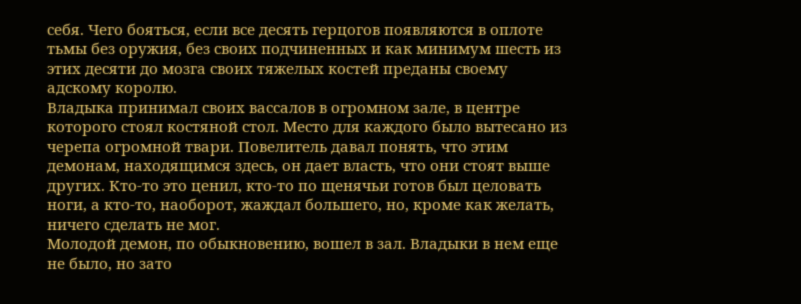себя. Чего бояться, если все десять герцогов появляются в оплоте тьмы без оружия, без своих подчиненных и как минимум шесть из этих десяти до мозга своих тяжелых костей преданы своему адскому королю.
Владыка принимал своих вассалов в огромном зале, в центре которого стоял костяной стол. Место для каждого было вытесано из черепа огромной твари. Повелитель давал понять, что этим демонам, находящимся здесь, он дает власть, что они стоят выше других. Кто-то это ценил, кто-то по щенячьи готов был целовать ноги, а кто-то, наоборот, жаждал большего, но, кроме как желать, ничего сделать не мог.
Молодой демон, по обыкновению, вошел в зал. Владыки в нем еще не было, но зато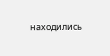находились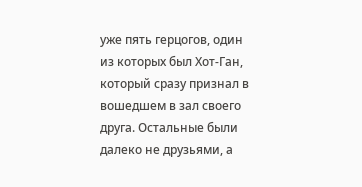уже пять герцогов, один из которых был Хот-Ган, который сразу признал в вошедшем в зал своего друга. Остальные были далеко не друзьями, а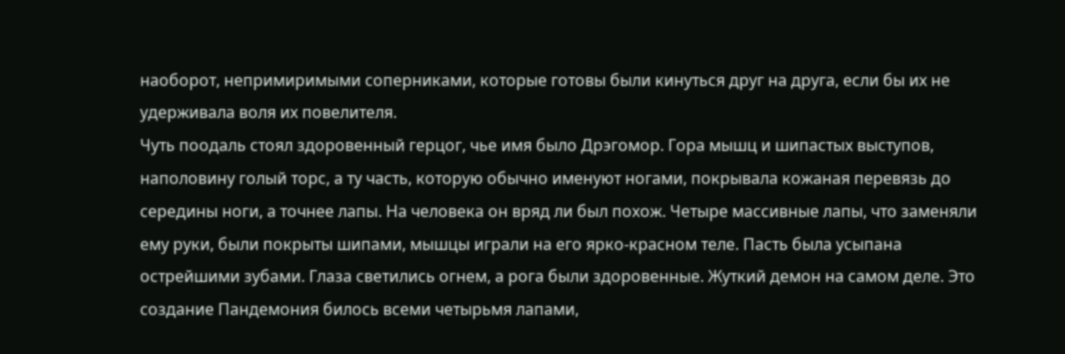наоборот, непримиримыми соперниками, которые готовы были кинуться друг на друга, если бы их не удерживала воля их повелителя.
Чуть поодаль стоял здоровенный герцог, чье имя было Дрэгомор. Гора мышц и шипастых выступов, наполовину голый торс, а ту часть, которую обычно именуют ногами, покрывала кожаная перевязь до середины ноги, а точнее лапы. На человека он вряд ли был похож. Четыре массивные лапы, что заменяли ему руки, были покрыты шипами, мышцы играли на его ярко-красном теле. Пасть была усыпана острейшими зубами. Глаза светились огнем, а рога были здоровенные. Жуткий демон на самом деле. Это создание Пандемония билось всеми четырьмя лапами,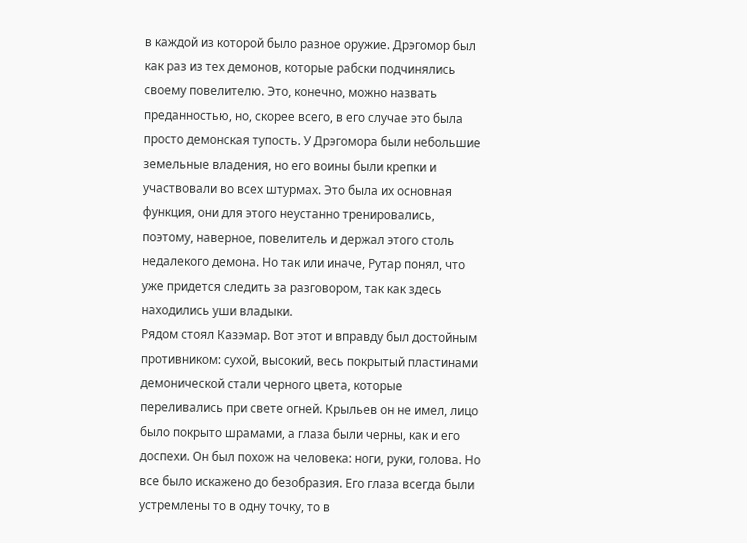в каждой из которой было разное оружие. Дрэгомор был как раз из тех демонов, которые рабски подчинялись своему повелителю. Это, конечно, можно назвать преданностью, но, скорее всего, в его случае это была просто демонская тупость. У Дрэгомора были небольшие земельные владения, но его воины были крепки и участвовали во всех штурмах. Это была их основная функция, они для этого неустанно тренировались, поэтому, наверное, повелитель и держал этого столь недалекого демона. Но так или иначе, Рутар понял, что уже придется следить за разговором, так как здесь находились уши владыки.
Рядом стоял Казэмар. Вот этот и вправду был достойным противником: сухой, высокий, весь покрытый пластинами демонической стали черного цвета, которые переливались при свете огней. Крыльев он не имел, лицо было покрыто шрамами, а глаза были черны, как и его доспехи. Он был похож на человека: ноги, руки, голова. Но все было искажено до безобразия. Его глаза всегда были устремлены то в одну точку, то в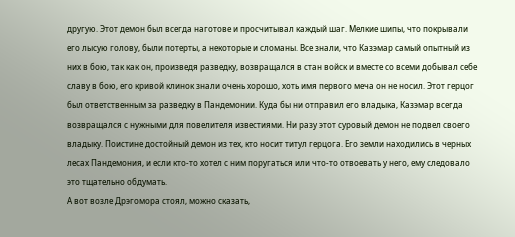другую. Этот демон был всегда наготове и просчитывал каждый шаг. Мелкие шипы, что покрывали его лысую голову, были потерты, а некоторые и сломаны. Все знали, что Казэмар самый опытный из них в бою, так как он, произведя разведку, возвращался в стан войск и вместе со всеми добывал себе славу в бою, его кривой клинок знали очень хорошо, хоть имя первого меча он не носил. Этот герцог был ответственным за разведку в Пандемонии. Куда бы ни отправил его владыка, Казэмар всегда возвращался с нужными для повелителя известиями. Ни разу этот суровый демон не подвел своего владыку. Поистине достойный демон из тех, кто носит титул герцога. Его земли находились в черных лесах Пандемония, и если кто-то хотел с ним поругаться или что-то отвоевать у него, ему следовало это тщательно обдумать.
А вот возле Дрэгомора стоял, можно сказать,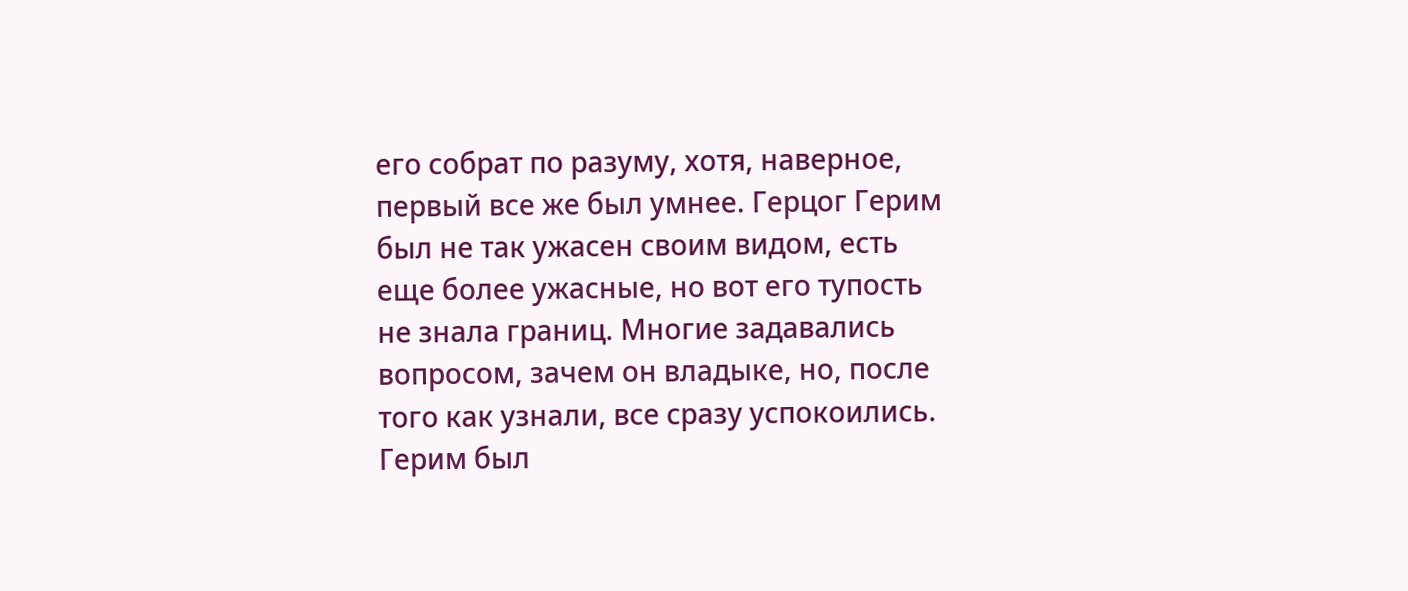его собрат по разуму, хотя, наверное, первый все же был умнее. Герцог Герим был не так ужасен своим видом, есть еще более ужасные, но вот его тупость не знала границ. Многие задавались вопросом, зачем он владыке, но, после того как узнали, все сразу успокоились. Герим был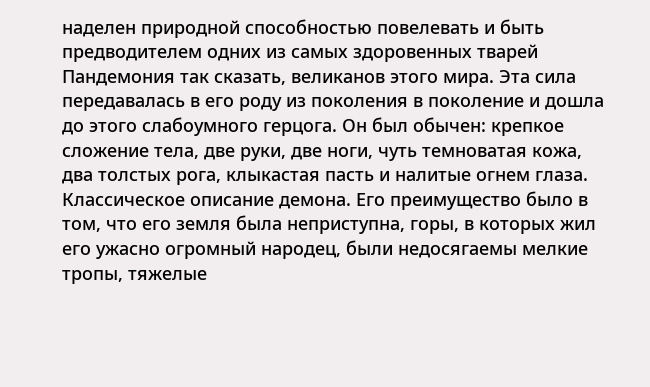наделен природной способностью повелевать и быть предводителем одних из самых здоровенных тварей Пандемония так сказать, великанов этого мира. Эта сила передавалась в его роду из поколения в поколение и дошла до этого слабоумного герцога. Он был обычен: крепкое сложение тела, две руки, две ноги, чуть темноватая кожа, два толстых рога, клыкастая пасть и налитые огнем глаза. Классическое описание демона. Его преимущество было в том, что его земля была неприступна, горы, в которых жил его ужасно огромный народец, были недосягаемы мелкие тропы, тяжелые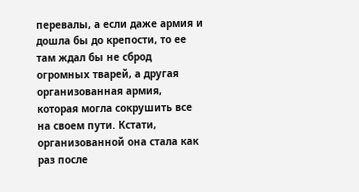перевалы, а если даже армия и дошла бы до крепости, то ее там ждал бы не сброд огромных тварей, а другая организованная армия, которая могла сокрушить все на своем пути. Кстати, организованной она стала как раз после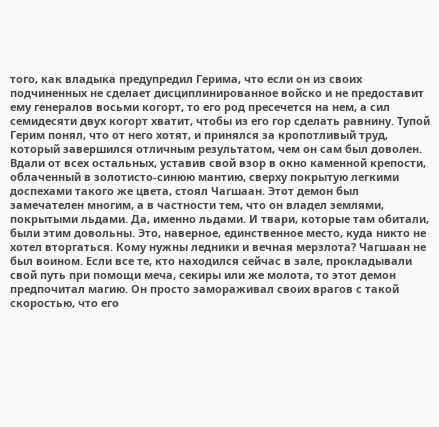того, как владыка предупредил Герима, что если он из своих подчиненных не сделает дисциплинированное войско и не предоставит ему генералов восьми когорт, то его род пресечется на нем, а сил семидесяти двух когорт хватит, чтобы из его гор сделать равнину. Тупой Герим понял, что от него хотят, и принялся за кропотливый труд, который завершился отличным результатом, чем он сам был доволен.
Вдали от всех остальных, уставив свой взор в окно каменной крепости, облаченный в золотисто-синюю мантию, сверху покрытую легкими доспехами такого же цвета, стоял Чагшаан. Этот демон был замечателен многим, а в частности тем, что он владел землями, покрытыми льдами. Да, именно льдами. И твари, которые там обитали, были этим довольны. Это, наверное, единственное место, куда никто не хотел вторгаться. Кому нужны ледники и вечная мерзлота? Чагшаан не был воином. Если все те, кто находился сейчас в зале, прокладывали свой путь при помощи меча, секиры или же молота, то этот демон предпочитал магию. Он просто замораживал своих врагов с такой скоростью, что его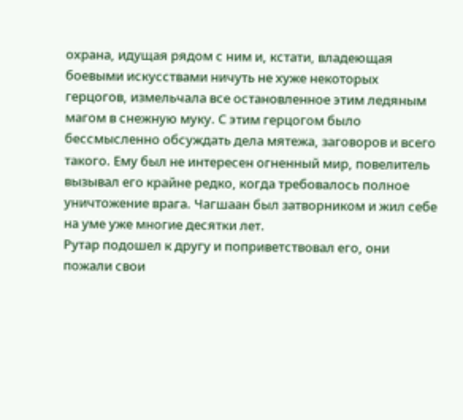охрана, идущая рядом с ним и, кстати, владеющая боевыми искусствами ничуть не хуже некоторых герцогов, измельчала все остановленное этим ледяным магом в снежную муку. С этим герцогом было бессмысленно обсуждать дела мятежа, заговоров и всего такого. Ему был не интересен огненный мир, повелитель вызывал его крайне редко, когда требовалось полное уничтожение врага. Чагшаан был затворником и жил себе на уме уже многие десятки лет.
Рутар подошел к другу и поприветствовал его, они пожали свои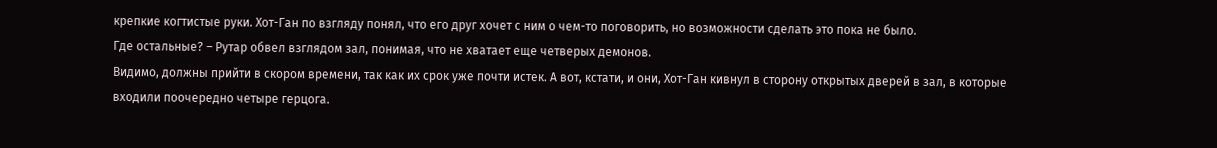крепкие когтистые руки. Хот-Ган по взгляду понял, что его друг хочет с ним о чем-то поговорить, но возможности сделать это пока не было.
Где остальные? – Рутар обвел взглядом зал, понимая, что не хватает еще четверых демонов.
Видимо, должны прийти в скором времени, так как их срок уже почти истек. А вот, кстати, и они, Хот-Ган кивнул в сторону открытых дверей в зал, в которые входили поочередно четыре герцога.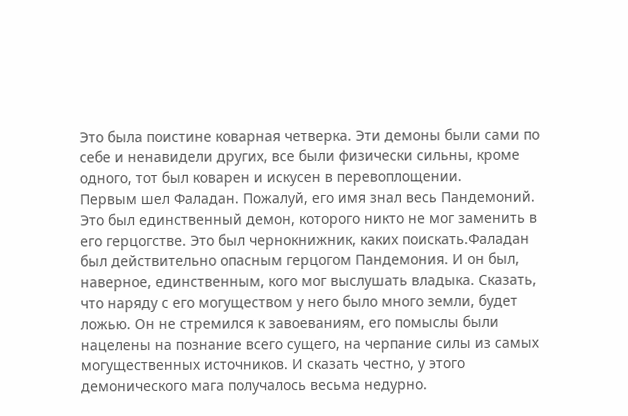Это была поистине коварная четверка. Эти демоны были сами по себе и ненавидели других, все были физически сильны, кроме одного, тот был коварен и искусен в перевоплощении.
Первым шел Фаладан. Пожалуй, его имя знал весь Пандемоний. Это был единственный демон, которого никто не мог заменить в его герцогстве. Это был чернокнижник, каких поискать.Фаладан был действительно опасным герцогом Пандемония. И он был, наверное, единственным, кого мог выслушать владыка. Сказать, что наряду с его могуществом у него было много земли, будет ложью. Он не стремился к завоеваниям, его помыслы были нацелены на познание всего сущего, на черпание силы из самых могущественных источников. И сказать честно, у этого демонического мага получалось весьма недурно.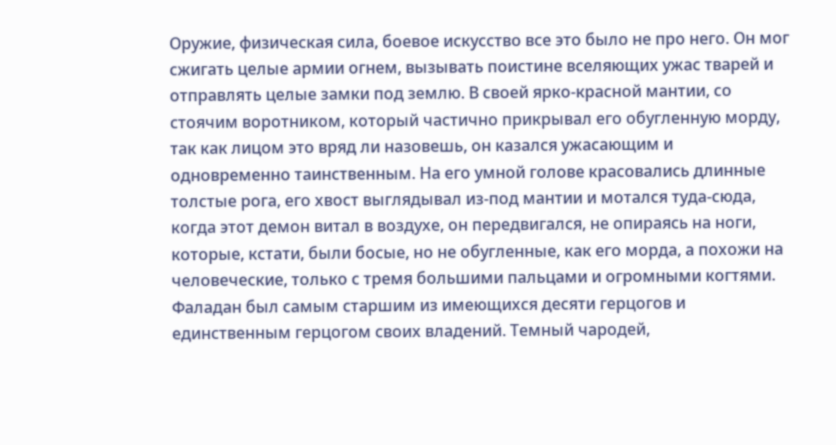Оружие, физическая сила, боевое искусство все это было не про него. Он мог сжигать целые армии огнем, вызывать поистине вселяющих ужас тварей и отправлять целые замки под землю. В своей ярко-красной мантии, со стоячим воротником, который частично прикрывал его обугленную морду, так как лицом это вряд ли назовешь, он казался ужасающим и одновременно таинственным. На его умной голове красовались длинные толстые рога, его хвост выглядывал из-под мантии и мотался туда-сюда, когда этот демон витал в воздухе, он передвигался, не опираясь на ноги, которые, кстати, были босые, но не обугленные, как его морда, а похожи на человеческие, только с тремя большими пальцами и огромными когтями.
Фаладан был самым старшим из имеющихся десяти герцогов и единственным герцогом своих владений. Темный чародей,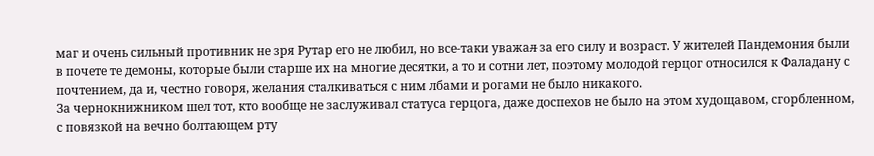маг и очень сильный противник не зря Рутар его не любил, но все-таки уважал̶ за его силу и возраст. У жителей Пандемония были в почете те демоны, которые были старше их на многие десятки, а то и сотни лет, поэтому молодой герцог относился к Фаладану с почтением, да и, честно говоря, желания сталкиваться с ним лбами и рогами не было никакого.
За чернокнижником шел тот, кто вообще не заслуживал статуса герцога, даже доспехов не было на этом худощавом, сгорбленном, с повязкой на вечно болтающем рту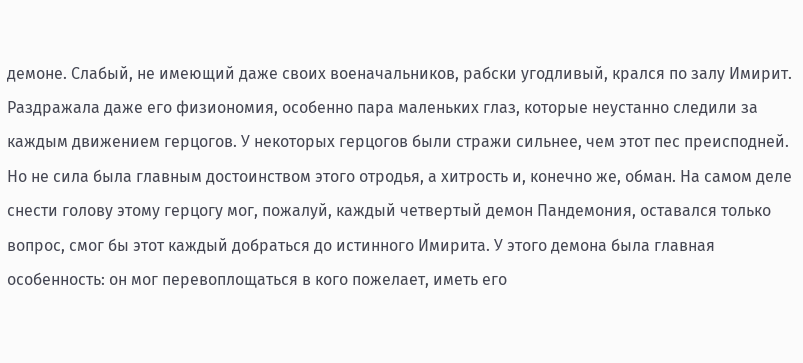демоне. Слабый, не имеющий даже своих военачальников, рабски угодливый, крался по залу Имирит. Раздражала даже его физиономия, особенно пара маленьких глаз, которые неустанно следили за каждым движением герцогов. У некоторых герцогов были стражи сильнее, чем этот пес преисподней. Но не сила была главным достоинством этого отродья, а хитрость и, конечно же, обман. На самом деле снести голову этому герцогу мог, пожалуй, каждый четвертый демон Пандемония, оставался только вопрос, смог бы этот каждый добраться до истинного Имирита. У этого демона была главная особенность: он мог перевоплощаться в кого пожелает, иметь его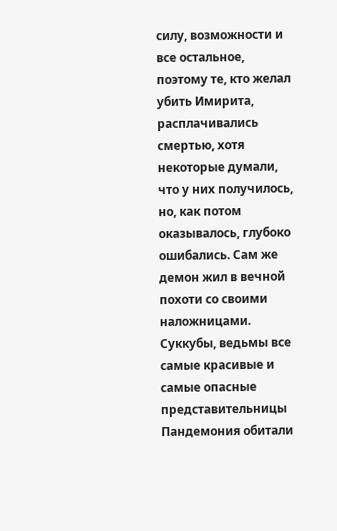силу, возможности и все остальное, поэтому те, кто желал убить Имирита, расплачивались смертью, хотя некоторые думали, что у них получилось, но, как потом оказывалось, глубоко ошибались. Сам же демон жил в вечной похоти со своими наложницами. Суккубы, ведьмы все самые красивые и самые опасные представительницы Пандемония обитали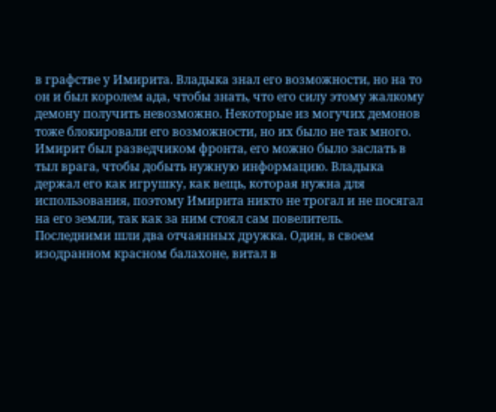в графстве у Имирита. Владыка знал его возможности, но на то он и был королем ада, чтобы знать, что его силу этому жалкому демону получить невозможно. Некоторые из могучих демонов тоже блокировали его возможности, но их было не так много. Имирит был разведчиком фронта, его можно было заслать в тыл врага, чтобы добыть нужную информацию. Владыка держал его как игрушку, как вещь, которая нужна для использования, поэтому Имирита никто не трогал и не посягал на его земли, так как за ним стоял сам повелитель.
Последними шли два отчаянных дружка. Один, в своем изодранном красном балахоне, витал в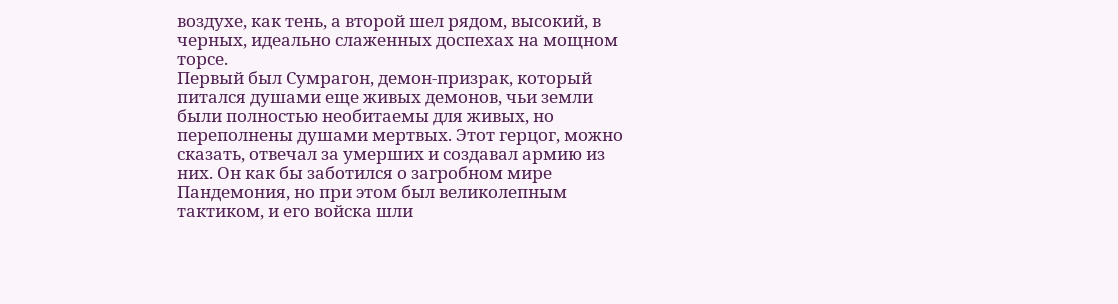воздухе, как тень, а второй шел рядом, высокий, в черных, идеально слаженных доспехах на мощном торсе.
Первый был Сумрагон, демон-призрак, который питался душами еще живых демонов, чьи земли были полностью необитаемы для живых, но переполнены душами мертвых. Этот герцог, можно сказать, отвечал за умерших и создавал армию из них. Он как бы заботился о загробном мире Пандемония, но при этом был великолепным тактиком, и его войска шли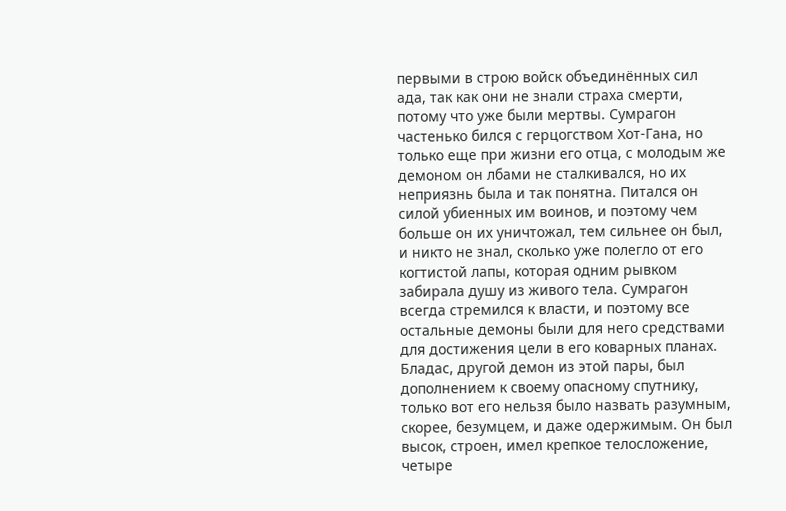первыми в строю войск объединённых сил ада, так как они не знали страха смерти, потому что уже были мертвы. Сумрагон частенько бился с герцогством Хот-Гана, но только еще при жизни его отца, с молодым же демоном он лбами не сталкивался, но их неприязнь была и так понятна. Питался он силой убиенных им воинов, и поэтому чем больше он их уничтожал, тем сильнее он был, и никто не знал, сколько уже полегло от его когтистой лапы, которая одним рывком забирала душу из живого тела. Сумрагон всегда стремился к власти, и поэтому все остальные демоны были для него средствами для достижения цели в его коварных планах.
Бладас, другой демон из этой пары, был дополнением к своему опасному спутнику, только вот его нельзя было назвать разумным, скорее, безумцем, и даже одержимым. Он был высок, строен, имел крепкое телосложение, четыре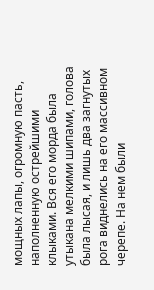мощных лапы, огромную пасть, наполненную острейшими клыками. Вся его морда была утыкана мелкими шипами, голова была лысая, и лишь два загнутых рога виднелись на его массивном черепе. На нем были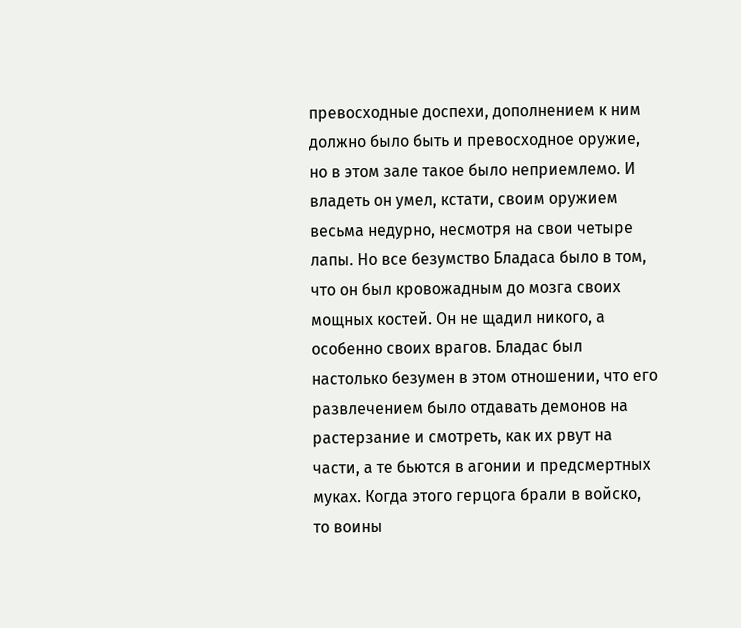превосходные доспехи, дополнением к ним должно было быть и превосходное оружие, но в этом зале такое было неприемлемо. И владеть он умел, кстати, своим оружием весьма недурно, несмотря на свои четыре лапы. Но все безумство Бладаса было в том, что он был кровожадным до мозга своих мощных костей. Он не щадил никого, а особенно своих врагов. Бладас был настолько безумен в этом отношении, что его развлечением было отдавать демонов на растерзание и смотреть, как их рвут на части, а те бьются в агонии и предсмертных муках. Когда этого герцога брали в войско, то воины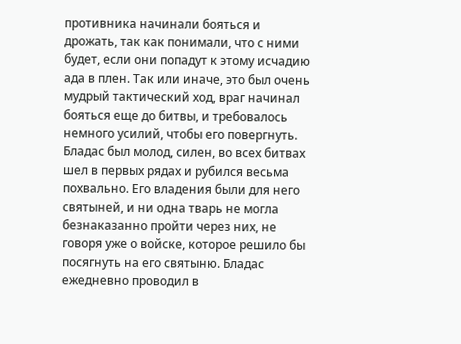противника начинали бояться и дрожать, так как понимали, что с ними будет, если они попадут к этому исчадию ада в плен. Так или иначе, это был очень мудрый тактический ход, враг начинал бояться еще до битвы, и требовалось немного усилий, чтобы его повергнуть. Бладас был молод, силен, во всех битвах шел в первых рядах и рубился весьма похвально. Его владения были для него святыней, и ни одна тварь не могла безнаказанно пройти через них, не говоря уже о войске, которое решило бы посягнуть на его святыню. Бладас ежедневно проводил в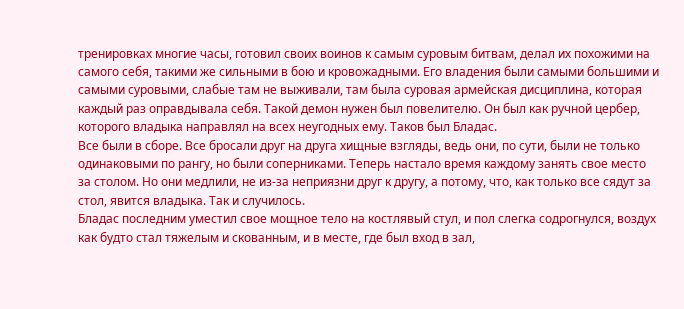тренировках многие часы, готовил своих воинов к самым суровым битвам, делал их похожими на самого себя, такими же сильными в бою и кровожадными. Его владения были самыми большими и самыми суровыми, слабые там не выживали, там была суровая армейская дисциплина, которая каждый раз оправдывала себя. Такой демон нужен был повелителю. Он был как ручной цербер, которого владыка направлял на всех неугодных ему. Таков был Бладас.
Все были в сборе. Все бросали друг на друга хищные взгляды, ведь они, по сути, были не только одинаковыми по рангу, но были соперниками. Теперь настало время каждому занять свое место за столом. Но они медлили, не из-за неприязни друг к другу, а потому, что, как только все сядут за стол, явится владыка. Так и случилось.
Бладас последним уместил свое мощное тело на костлявый стул, и пол слегка содрогнулся, воздух как будто стал тяжелым и скованным, и в месте, где был вход в зал,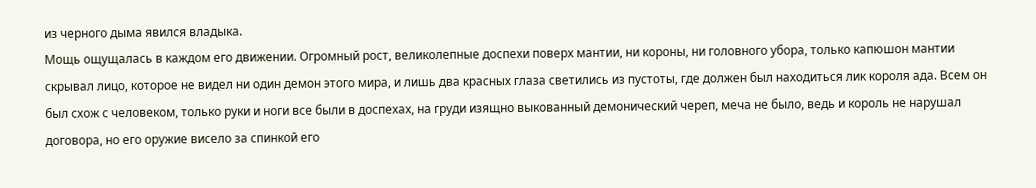из черного дыма явился владыка.
Мощь ощущалась в каждом его движении. Огромный рост, великолепные доспехи поверх мантии, ни короны, ни головного убора, только капюшон мантии скрывал лицо, которое не видел ни один демон этого мира, и лишь два красных глаза светились из пустоты, где должен был находиться лик короля ада. Всем он был схож с человеком, только руки и ноги все были в доспехах, на груди изящно выкованный демонический череп, меча не было, ведь и король не нарушал договора, но его оружие висело за спинкой его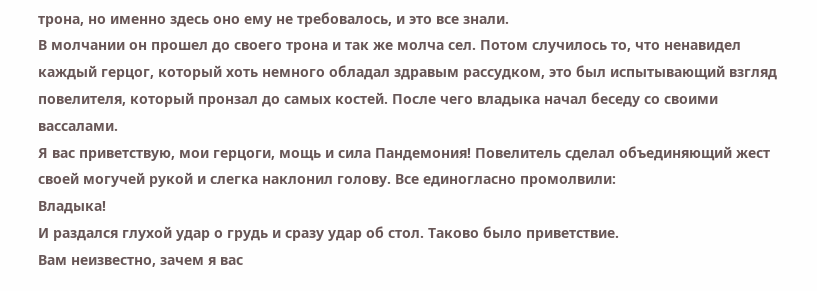трона, но именно здесь оно ему не требовалось, и это все знали.
В молчании он прошел до своего трона и так же молча сел. Потом случилось то, что ненавидел каждый герцог, который хоть немного обладал здравым рассудком, это был испытывающий взгляд повелителя, который пронзал до самых костей. После чего владыка начал беседу со своими вассалами.
Я вас приветствую, мои герцоги, мощь и сила Пандемония! Повелитель сделал объединяющий жест своей могучей рукой и слегка наклонил голову. Все единогласно промолвили:
Владыка!
И раздался глухой удар о грудь и сразу удар об стол. Таково было приветствие.
Вам неизвестно, зачем я вас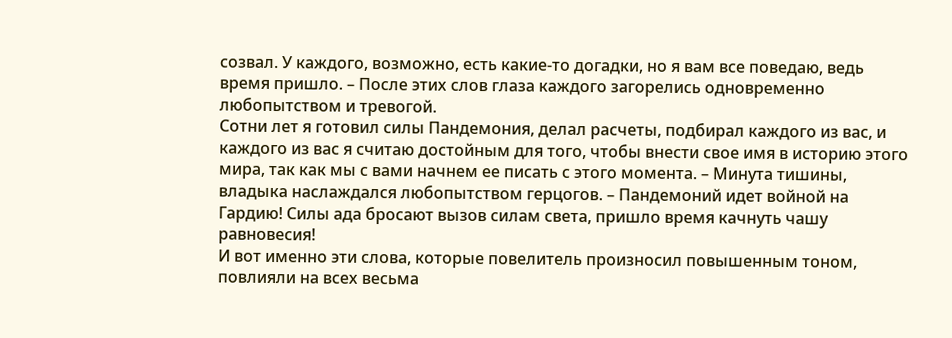созвал. У каждого, возможно, есть какие-то догадки, но я вам все поведаю, ведь время пришло. – После этих слов глаза каждого загорелись одновременно любопытством и тревогой.
Сотни лет я готовил силы Пандемония, делал расчеты, подбирал каждого из вас, и каждого из вас я считаю достойным для того, чтобы внести свое имя в историю этого мира, так как мы с вами начнем ее писать с этого момента. – Минута тишины, владыка наслаждался любопытством герцогов. – Пандемоний идет войной на Гардию! Силы ада бросают вызов силам света, пришло время качнуть чашу равновесия!
И вот именно эти слова, которые повелитель произносил повышенным тоном, повлияли на всех весьма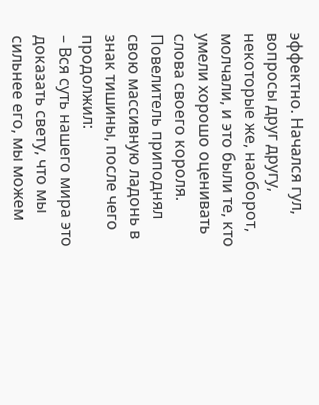эффектно. Начался гул, вопросы друг другу, некоторые же, наоборот, молчали, и это были те, кто умели хорошо оценивать слова своего короля. Повелитель приподнял свою массивную ладонь в знак тишины, после чего продолжил:
– Вся суть нашего мира это доказать свету, что мы сильнее его, мы можем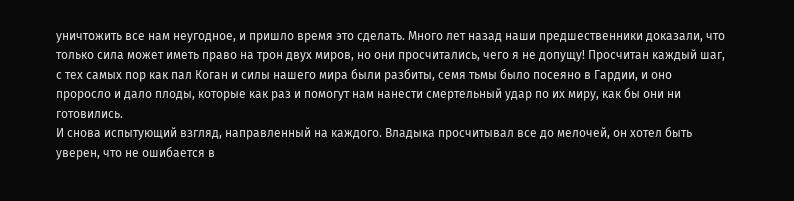уничтожить все нам неугодное, и пришло время это сделать. Много лет назад наши предшественники доказали, что только сила может иметь право на трон двух миров, но они просчитались, чего я не допущу! Просчитан каждый шаг, с тех самых пор как пал Коган и силы нашего мира были разбиты, семя тьмы было посеяно в Гардии, и оно проросло и дало плоды, которые как раз и помогут нам нанести смертельный удар по их миру, как бы они ни готовились.
И снова испытующий взгляд, направленный на каждого. Владыка просчитывал все до мелочей, он хотел быть уверен, что не ошибается в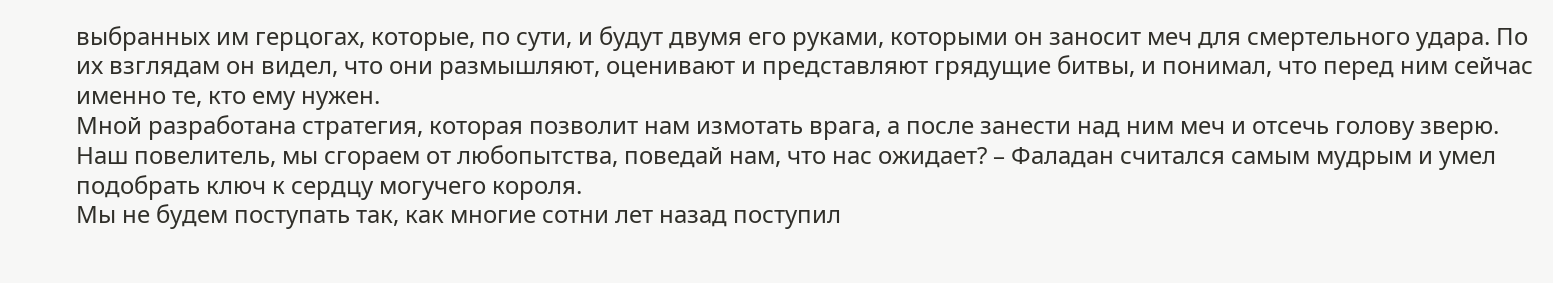выбранных им герцогах, которые, по сути, и будут двумя его руками, которыми он заносит меч для смертельного удара. По их взглядам он видел, что они размышляют, оценивают и представляют грядущие битвы, и понимал, что перед ним сейчас именно те, кто ему нужен.
Мной разработана стратегия, которая позволит нам измотать врага, а после занести над ним меч и отсечь голову зверю.
Наш повелитель, мы сгораем от любопытства, поведай нам, что нас ожидает? – Фаладан считался самым мудрым и умел подобрать ключ к сердцу могучего короля.
Мы не будем поступать так, как многие сотни лет назад поступил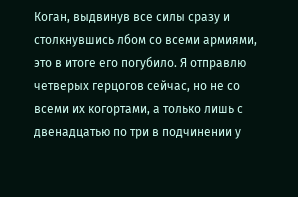Коган, выдвинув все силы сразу и столкнувшись лбом со всеми армиями, это в итоге его погубило. Я отправлю четверых герцогов сейчас, но не со всеми их когортами, а только лишь с двенадцатью по три в подчинении у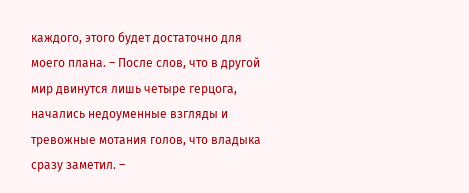каждого, этого будет достаточно для моего плана. – После слов, что в другой мир двинутся лишь четыре герцога, начались недоуменные взгляды и тревожные мотания голов, что владыка сразу заметил. –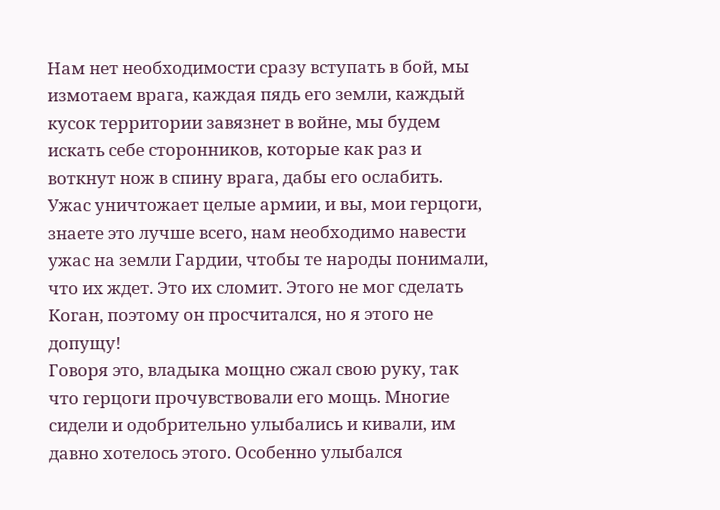Нам нет необходимости сразу вступать в бой, мы измотаем врага, каждая пядь его земли, каждый кусок территории завязнет в войне, мы будем искать себе сторонников, которые как раз и воткнут нож в спину врага, дабы его ослабить. Ужас уничтожает целые армии, и вы, мои герцоги, знаете это лучше всего, нам необходимо навести ужас на земли Гардии, чтобы те народы понимали, что их ждет. Это их сломит. Этого не мог сделать Коган, поэтому он просчитался, но я этого не допущу!
Говоря это, владыка мощно сжал свою руку, так что герцоги прочувствовали его мощь. Многие сидели и одобрительно улыбались и кивали, им давно хотелось этого. Особенно улыбался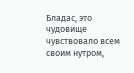Бладас, это чудовище чувствовало всем своим нутром,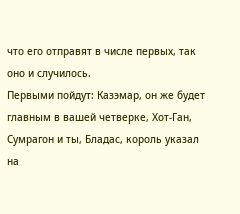что его отправят в числе первых, так оно и случилось.
Первыми пойдут: Казэмар, он же будет главным в вашей четверке, Хот-Ган, Сумрагон и ты, Бладас, король указал на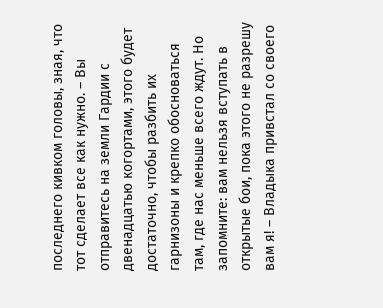последнего кивком головы, зная, что тот сделает все как нужно. – Вы отправитесь на земли Гардии с двенадцатью когортами, этого будет достаточно, чтобы разбить их гарнизоны и крепко обосноваться там, где нас меньше всего ждут. Но запомните: вам нельзя вступать в открытые бои, пока этого не разрешу вам я! – Владыка привстал со своего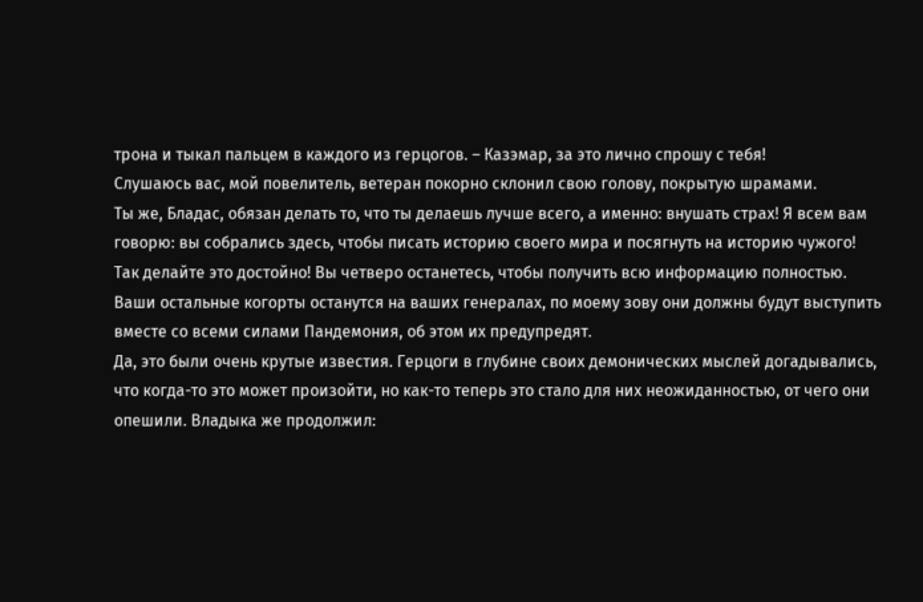трона и тыкал пальцем в каждого из герцогов. – Казэмар, за это лично спрошу с тебя!
Слушаюсь вас, мой повелитель, ветеран покорно склонил свою голову, покрытую шрамами.
Ты же, Бладас, обязан делать то, что ты делаешь лучше всего, а именно: внушать страх! Я всем вам говорю: вы собрались здесь, чтобы писать историю своего мира и посягнуть на историю чужого! Так делайте это достойно! Вы четверо останетесь, чтобы получить всю информацию полностью. Ваши остальные когорты останутся на ваших генералах, по моему зову они должны будут выступить вместе со всеми силами Пандемония, об этом их предупредят.
Да, это были очень крутые известия. Герцоги в глубине своих демонических мыслей догадывались, что когда-то это может произойти, но как-то теперь это стало для них неожиданностью, от чего они опешили. Владыка же продолжил: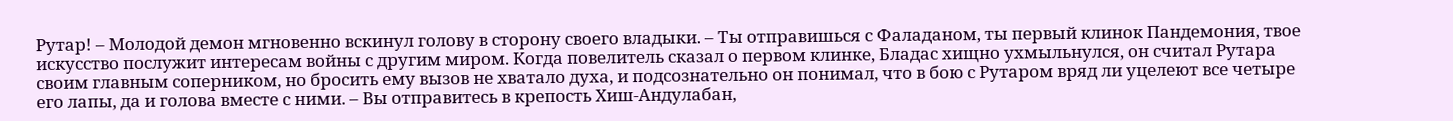Рутар! – Молодой демон мгновенно вскинул голову в сторону своего владыки. – Ты отправишься с Фаладаном, ты первый клинок Пандемония, твое искусство послужит интересам войны с другим миром. Когда повелитель сказал о первом клинке, Бладас хищно ухмыльнулся, он считал Рутара своим главным соперником, но бросить ему вызов не хватало духа, и подсознательно он понимал, что в бою с Рутаром вряд ли уцелеют все четыре его лапы, да и голова вместе с ними. – Вы отправитесь в крепость Хиш-Андулабан,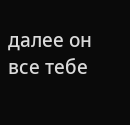далее он все тебе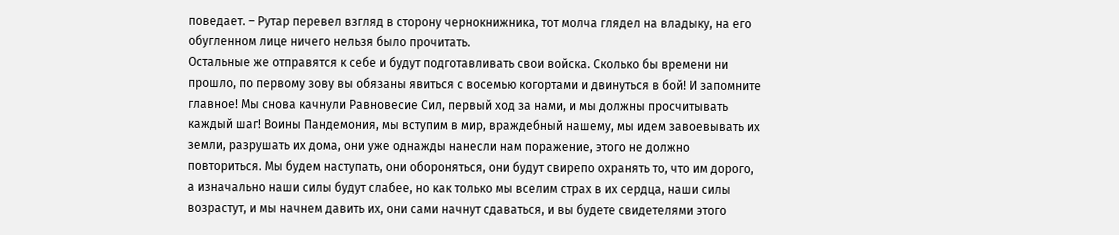поведает. – Рутар перевел взгляд в сторону чернокнижника, тот молча глядел на владыку, на его обугленном лице ничего нельзя было прочитать.
Остальные же отправятся к себе и будут подготавливать свои войска. Сколько бы времени ни прошло, по первому зову вы обязаны явиться с восемью когортами и двинуться в бой! И запомните главное! Мы снова качнули Равновесие Сил, первый ход за нами, и мы должны просчитывать каждый шаг! Воины Пандемония, мы вступим в мир, враждебный нашему, мы идем завоевывать их земли, разрушать их дома, они уже однажды нанесли нам поражение, этого не должно повториться. Мы будем наступать, они обороняться, они будут свирепо охранять то, что им дорого, а изначально наши силы будут слабее, но как только мы вселим страх в их сердца, наши силы возрастут, и мы начнем давить их, они сами начнут сдаваться, и вы будете свидетелями этого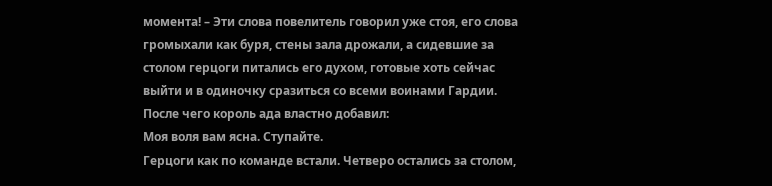момента! – Эти слова повелитель говорил уже стоя, его слова громыхали как буря, стены зала дрожали, а сидевшие за столом герцоги питались его духом, готовые хоть сейчас выйти и в одиночку сразиться со всеми воинами Гардии. После чего король ада властно добавил:
Моя воля вам ясна. Ступайте.
Герцоги как по команде встали. Четверо остались за столом,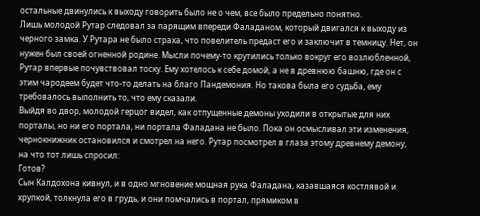остальные двинулись к выходу говорить было не о чем, все было предельно понятно.
Лишь молодой Рутар следовал за парящим впереди Фаладаном, который двигался к выходу из черного замка. У Рутара не было страха, что повелитель предаст его и заключит в темницу. Нет, он нужен был своей огненной родине. Мысли почему-то крутились только вокруг его возлюбленной, Рутар впервые почувствовал тоску. Ему хотелось к себе домой, а не в древнюю башню, где он с этим чародеем будет что-то делать на благо Пандемония. Но такова была его судьба, ему требовалось выполнить то, что ему сказали.
Выйдя во двор, молодой герцог видел, как отпущенные демоны уходили в открытые для них порталы, но ни его портала, ни портала Фаладана не было. Пока он осмысливал эти изменения, чернокнижник остановился и смотрел на него. Рутар посмотрел в глаза этому древнему демону, на что тот лишь спросил:
Готов?
Сын Калдохона кивнул, и в одно мгновение мощная рука Фаладана, казавшаяся костлявой и хрупкой, толкнула его в грудь, и они помчались в портал, прямиком в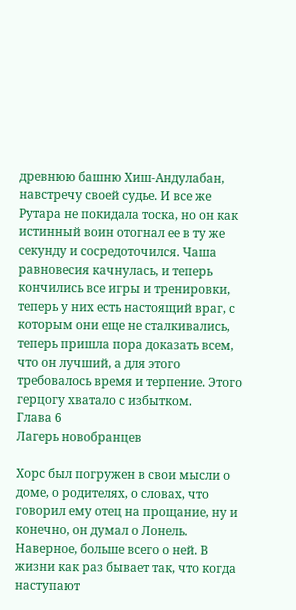древнюю башню Хиш-Андулабан, навстречу своей судье. И все же Рутара не покидала тоска, но он как истинный воин отогнал ее в ту же секунду и сосредоточился. Чаша равновесия качнулась, и теперь кончились все игры и тренировки, теперь у них есть настоящий враг, с которым они еще не сталкивались, теперь пришла пора доказать всем, что он лучший, а для этого требовалось время и терпение. Этого герцогу хватало с избытком.
Глава 6
Лагерь новобранцев

Хорс был погружен в свои мысли о доме, о родителях, о словах, что говорил ему отец на прощание, ну и конечно, он думал о Лонель. Наверное, больше всего о ней. В жизни как раз бывает так, что когда наступают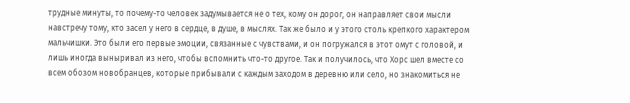трудные минуты, то почему-то человек задумывается не о тех, кому он дорог, он направляет свои мысли навстречу тому, кто засел у него в сердце, в душе, в мыслях. Так же было и у этого столь крепкого характером мальчишки. Это были его первые эмоции, связанные с чувствами, и он погружался в этот омут с головой, и лишь иногда выныривал из него, чтобы вспомнить что-то другое. Так и получилось, что Хорс шел вместе со всем обозом новобранцев, которые прибывали с каждым заходом в деревню или село, но знакомиться не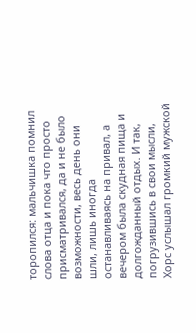торопился: мальчишка помнил слова отца и пока что просто присматривался, да и не было возможности, весь день они шли, лишь иногда останавливаясь на привал, а вечером была скудная пища и долгожданный отдых. И так, погрузившись в свои мысли, Хорс услышал громкий мужской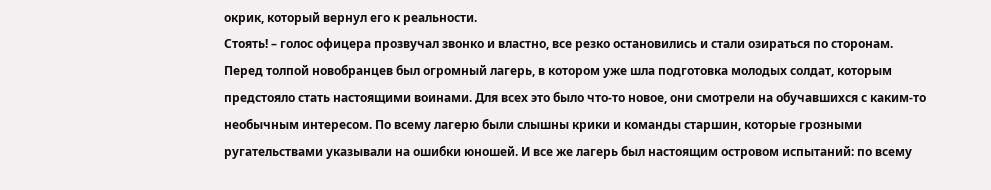окрик, который вернул его к реальности.
Стоять! – голос офицера прозвучал звонко и властно, все резко остановились и стали озираться по сторонам.
Перед толпой новобранцев был огромный лагерь, в котором уже шла подготовка молодых солдат, которым предстояло стать настоящими воинами. Для всех это было что-то новое, они смотрели на обучавшихся с каким-то необычным интересом. По всему лагерю были слышны крики и команды старшин, которые грозными ругательствами указывали на ошибки юношей. И все же лагерь был настоящим островом испытаний: по всему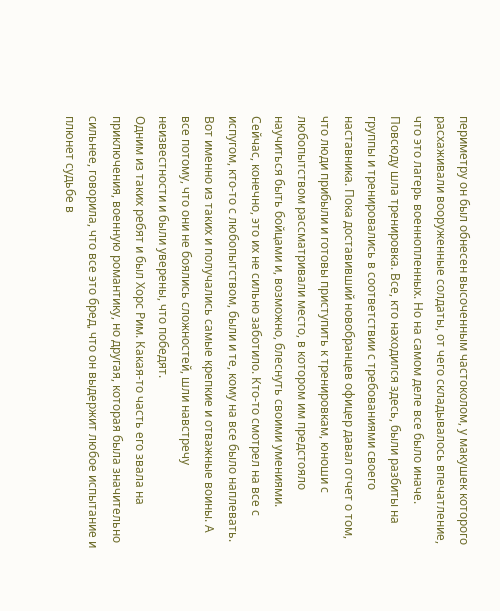периметру он был обнесен высоченным частоколом, у макушек которого расхаживали вооруженные солдаты, от чего складывалось впечатление, что это лагерь военнопленных. Но на самом деле все было иначе. Повсюду шла тренировка. Все, кто находился здесь, были разбиты на группы и тренировались в соответствии с требованиями своего наставника. Пока доставивший новобранцев офицер давал отчет о том, что люди прибыли и готовы приступить к тренировкам, юноши с любопытством рассматривали место, в котором им предстояло научиться быть бойцами и, возможно, блеснуть своими умениями. Сейчас, конечно, это их не сильно заботило. Кто-то смотрел на все с испугом, кто-то с любопытством, были и те, кому на все было наплевать. Вот именно из таких и получались самые крепкие и отважные воины. А все потому, что они не боялись сложностей, шли навстречу неизвестности и были уверены, что победят.
Одним из таких ребят и был Хорс Рим. Какая-то часть его звала на приключения, военную романтику, но другая, которая была значительно сильнее, говорила, что все это бред, что он выдержит любое испытание и плюнет судьбе в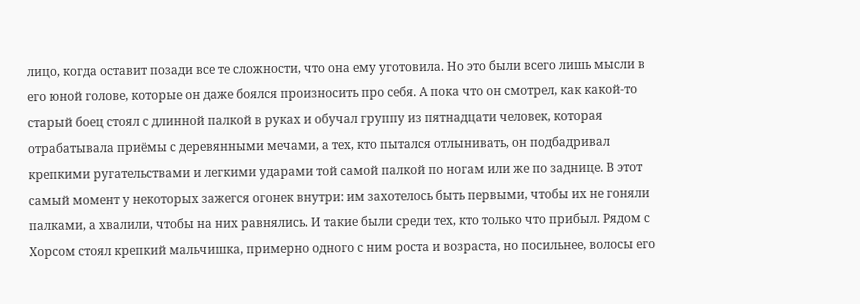лицо, когда оставит позади все те сложности, что она ему уготовила. Но это были всего лишь мысли в его юной голове, которые он даже боялся произносить про себя. А пока что он смотрел, как какой-то старый боец стоял с длинной палкой в руках и обучал группу из пятнадцати человек, которая отрабатывала приёмы с деревянными мечами, а тех, кто пытался отлынивать, он подбадривал крепкими ругательствами и легкими ударами той самой палкой по ногам или же по заднице. В этот самый момент у некоторых зажегся огонек внутри: им захотелось быть первыми, чтобы их не гоняли палками, а хвалили, чтобы на них равнялись. И такие были среди тех, кто только что прибыл. Рядом с Хорсом стоял крепкий мальчишка, примерно одного с ним роста и возраста, но посильнее, волосы его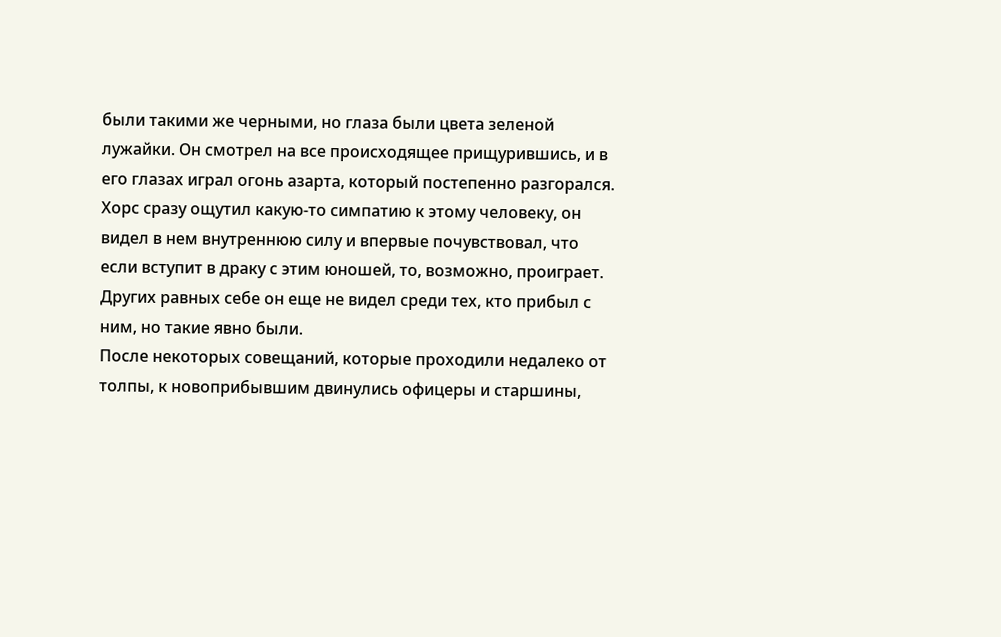были такими же черными, но глаза были цвета зеленой лужайки. Он смотрел на все происходящее прищурившись, и в его глазах играл огонь азарта, который постепенно разгорался. Хорс сразу ощутил какую-то симпатию к этому человеку, он видел в нем внутреннюю силу и впервые почувствовал, что если вступит в драку с этим юношей, то, возможно, проиграет. Других равных себе он еще не видел среди тех, кто прибыл с ним, но такие явно были.
После некоторых совещаний, которые проходили недалеко от толпы, к новоприбывшим двинулись офицеры и старшины,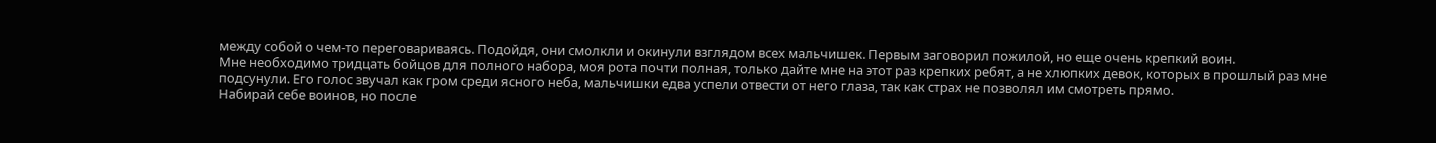между собой о чем-то переговариваясь. Подойдя, они смолкли и окинули взглядом всех мальчишек. Первым заговорил пожилой, но еще очень крепкий воин.
Мне необходимо тридцать бойцов для полного набора, моя рота почти полная, только дайте мне на этот раз крепких ребят, а не хлюпких девок, которых в прошлый раз мне подсунули. Его голос звучал как гром среди ясного неба, мальчишки едва успели отвести от него глаза, так как страх не позволял им смотреть прямо.
Набирай себе воинов, но после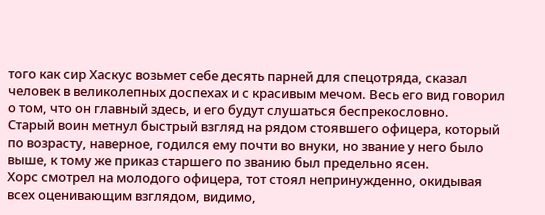того как сир Хаскус возьмет себе десять парней для спецотряда, сказал человек в великолепных доспехах и с красивым мечом. Весь его вид говорил о том, что он главный здесь, и его будут слушаться беспрекословно.
Старый воин метнул быстрый взгляд на рядом стоявшего офицера, который по возрасту, наверное, годился ему почти во внуки, но звание у него было выше, к тому же приказ старшего по званию был предельно ясен.
Хорс смотрел на молодого офицера, тот стоял непринужденно, окидывая всех оценивающим взглядом, видимо,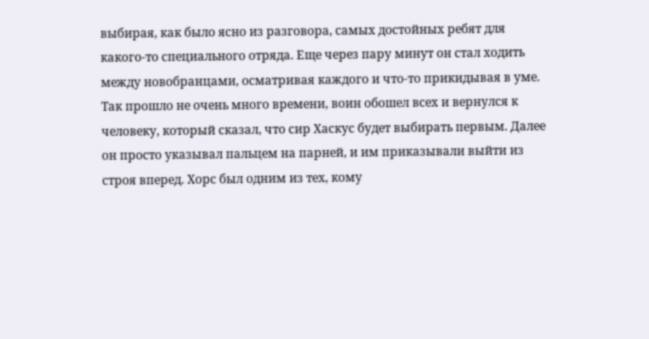выбирая, как было ясно из разговора, самых достойных ребят для какого-то специального отряда. Еще через пару минут он стал ходить между новобранцами, осматривая каждого и что-то прикидывая в уме. Так прошло не очень много времени, воин обошел всех и вернулся к человеку, который сказал, что сир Хаскус будет выбирать первым. Далее он просто указывал пальцем на парней, и им приказывали выйти из строя вперед. Хорс был одним из тех, кому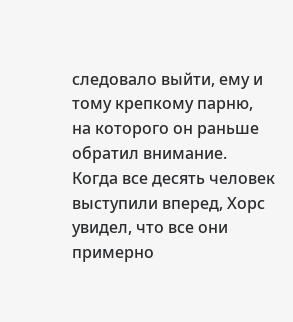следовало выйти, ему и тому крепкому парню, на которого он раньше обратил внимание. Когда все десять человек выступили вперед, Хорс увидел, что все они примерно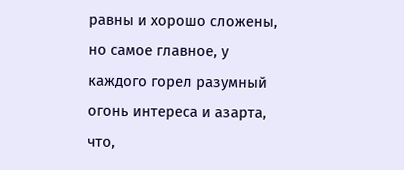равны и хорошо сложены, но самое главное, у каждого горел разумный огонь интереса и азарта, что,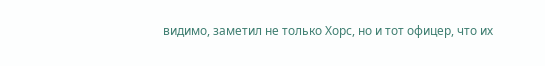видимо, заметил не только Хорс, но и тот офицер, что их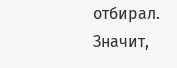отбирал. Значит,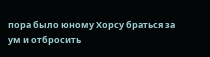пора было юному Хорсу браться за ум и отбросить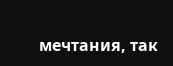мечтания, так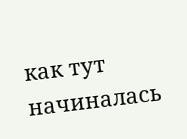как тут начиналась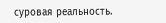суровая реальность.